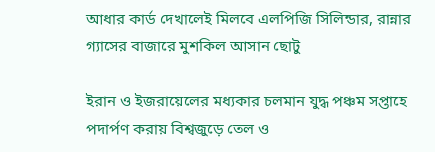আধার কার্ড দেখালেই মিলবে এলপিজি সিলিন্ডার, রান্নার গ্যাসের বাজারে মুশকিল আসান ছোটু

ইরান ও ইজরায়েলের মধ্যকার চলমান যুদ্ধ পঞ্চম সপ্তাহে পদার্পণ করায় বিশ্বজুড়ে তেল ও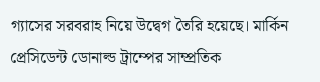গ্যাসের সরবরাহ নিয়ে উদ্বেগ তৈরি হয়েছে। মার্কিন প্রেসিডেন্ট ডোনাল্ড ট্রাম্পের সাম্প্রতিক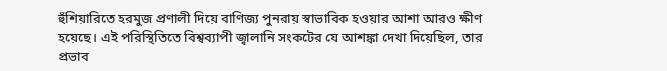হুঁশিয়ারিতে হরমুজ প্রণালী দিয়ে বাণিজ্য পুনরায় স্বাভাবিক হওয়ার আশা আরও ক্ষীণ হয়েছে। এই পরিস্থিতিতে বিশ্বব্যাপী জ্বালানি সংকটের যে আশঙ্কা দেখা দিয়েছিল, তার প্রভাব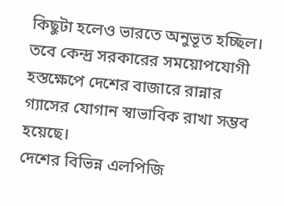কিছুটা হলেও ভারতে অনুভূত হচ্ছিল। তবে কেন্দ্র সরকারের সময়োপযোগী হস্তক্ষেপে দেশের বাজারে রান্নার গ্যাসের যোগান স্বাভাবিক রাখা সম্ভব হয়েছে।
দেশের বিভিন্ন এলপিজি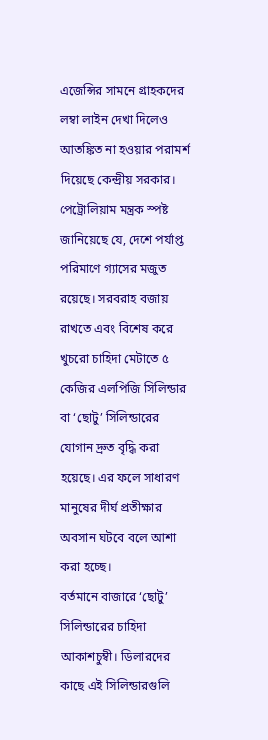এজেন্সির সামনে গ্রাহকদের লম্বা লাইন দেখা দিলেও আতঙ্কিত না হওয়ার পরামর্শ দিয়েছে কেন্দ্রীয় সরকার। পেট্রোলিয়াম মন্ত্রক স্পষ্ট জানিয়েছে যে, দেশে পর্যাপ্ত পরিমাণে গ্যাসের মজুত রয়েছে। সরবরাহ বজায় রাখতে এবং বিশেষ করে খুচরো চাহিদা মেটাতে ৫ কেজির এলপিজি সিলিন্ডার বা ‘ছোটু’ সিলিন্ডারের যোগান দ্রুত বৃদ্ধি করা হয়েছে। এর ফলে সাধারণ মানুষের দীর্ঘ প্রতীক্ষার অবসান ঘটবে বলে আশা করা হচ্ছে।
বর্তমানে বাজারে ‘ছোটু’ সিলিন্ডারের চাহিদা আকাশচুম্বী। ডিলারদের কাছে এই সিলিন্ডারগুলি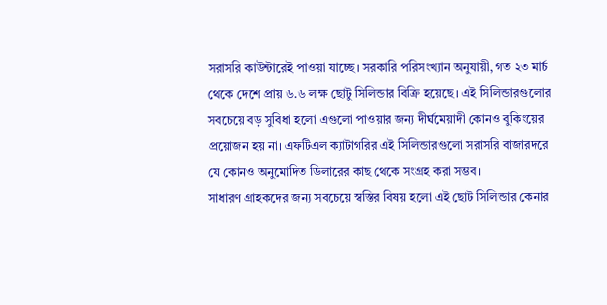সরাসরি কাউন্টারেই পাওয়া যাচ্ছে। সরকারি পরিসংখ্যান অনুযায়ী, গত ২৩ মার্চ থেকে দেশে প্রায় ৬.৬ লক্ষ ছোটু সিলিন্ডার বিক্রি হয়েছে। এই সিলিন্ডারগুলোর সবচেয়ে বড় সুবিধা হলো এগুলো পাওয়ার জন্য দীর্ঘমেয়াদী কোনও বুকিংয়ের প্রয়োজন হয় না। এফটিএল ক্যাটাগরির এই সিলিন্ডারগুলো সরাসরি বাজারদরে যে কোনও অনুমোদিত ডিলারের কাছ থেকে সংগ্রহ করা সম্ভব।
সাধারণ গ্রাহকদের জন্য সবচেয়ে স্বস্তির বিষয় হলো এই ছোট সিলিন্ডার কেনার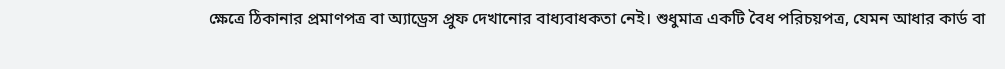ক্ষেত্রে ঠিকানার প্রমাণপত্র বা অ্যাড্রেস প্রুফ দেখানোর বাধ্যবাধকতা নেই। শুধুমাত্র একটি বৈধ পরিচয়পত্র, যেমন আধার কার্ড বা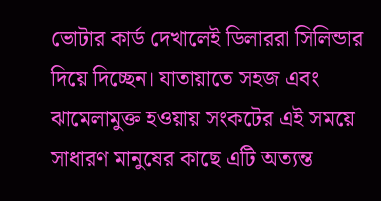ভোটার কার্ড দেখালেই ডিলাররা সিলিন্ডার দিয়ে দিচ্ছেন। যাতায়াতে সহজ এবং ঝামেলামুক্ত হওয়ায় সংকটের এই সময়ে সাধারণ মানুষের কাছে এটি অত্যন্ত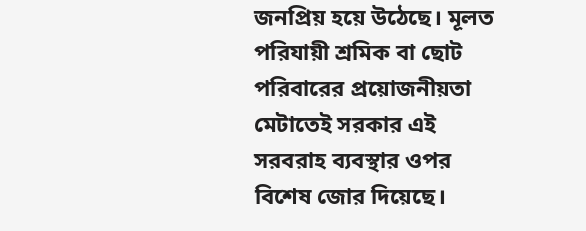জনপ্রিয় হয়ে উঠেছে। মূলত পরিযায়ী শ্রমিক বা ছোট পরিবারের প্রয়োজনীয়তা মেটাতেই সরকার এই সরবরাহ ব্যবস্থার ওপর বিশেষ জোর দিয়েছে।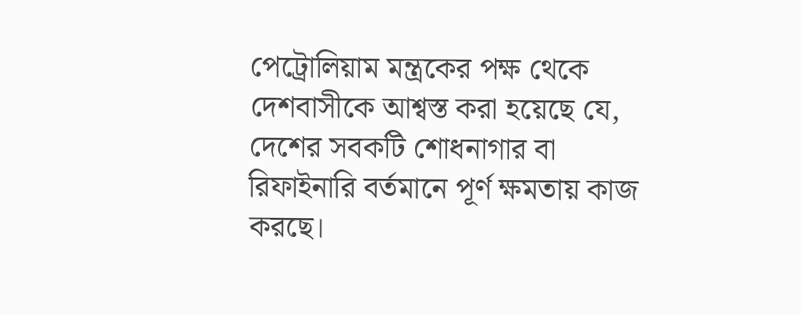পেট্রোলিয়াম মন্ত্রকের পক্ষ থেকে দেশবাসীকে আশ্বস্ত করা হয়েছে যে, দেশের সবকটি শোধনাগার বা রিফাইনারি বর্তমানে পূর্ণ ক্ষমতায় কাজ করছে।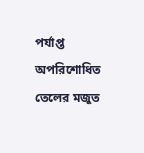পর্যাপ্ত অপরিশোধিত তেলের মজুত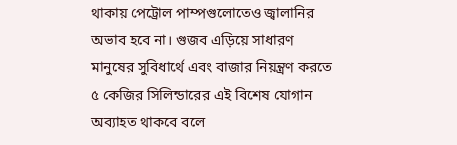থাকায় পেট্রোল পাম্পগুলোতেও জ্বালানির অভাব হবে না। গুজব এড়িয়ে সাধারণ মানুষের সুবিধার্থে এবং বাজার নিয়ন্ত্রণ করতে ৫ কেজির সিলিন্ডারের এই বিশেষ যোগান অব্যাহত থাকবে বলে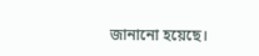জানানো হয়েছে।